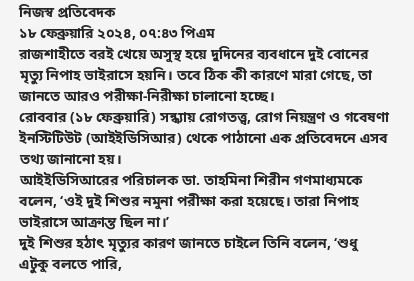নিজস্ব প্রতিবেদক
১৮ ফেব্রুয়ারি ২০২৪, ০৭:৪৩ পিএম
রাজশাহীতে বরই খেয়ে অসুস্থ হয়ে দুদিনের ব্যবধানে দুই বোনের মৃত্যু নিপাহ ভাইরাসে হয়নি। তবে ঠিক কী কারণে মারা গেছে, তা জানতে আরও পরীক্ষা-নিরীক্ষা চালানো হচ্ছে।
রোববার (১৮ ফেব্রুয়ারি) সন্ধ্যায় রোগতত্ত্ব, রোগ নিয়ন্ত্রণ ও গবেষণা ইনস্টিটিউট (আইইডিসিআর) থেকে পাঠানো এক প্রতিবেদনে এসব তথ্য জানানো হয়।
আইইডিসিআরের পরিচালক ডা. তাহমিনা শিরীন গণমাধ্যমকে বলেন, ‘ওই দুই শিশুর নমুনা পরীক্ষা করা হয়েছে। তারা নিপাহ ভাইরাসে আক্রান্ত ছিল না।’
দুই শিশুর হঠাৎ মৃত্যুর কারণ জানতে চাইলে তিনি বলেন, ‘শুধু এটুকু বলতে পারি,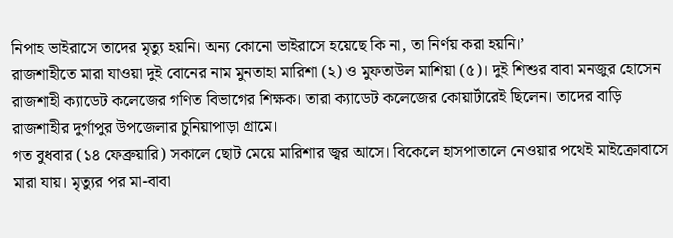নিপাহ ভাইরাসে তাদের মৃত্যু হয়নি। অন্য কোনো ভাইরাসে হয়েছে কি না, তা নির্ণয় করা হয়নি।’
রাজশাহীতে মারা যাওয়া দুই বোনের নাম মুনতাহা মারিশা (২) ও মুফতাউল মাশিয়া (৫)। দুই শিশুর বাবা মনজুর হোসেন রাজশাহী ক্যাডেট কলেজের গণিত বিভাগের শিক্ষক। তারা ক্যাডেট কলেজের কোয়ার্টারেই ছিলেন। তাদের বাড়ি রাজশাহীর দুর্গাপুর উপজেলার চুনিয়াপাড়া গ্রামে।
গত বুধবার (১৪ ফেব্রুয়ারি) সকালে ছোট মেয়ে মারিশার জ্বর আসে। বিকেলে হাসপাতালে নেওয়ার পথেই মাইক্রোবাসে মারা যায়। মৃত্যুর পর মা-বাবা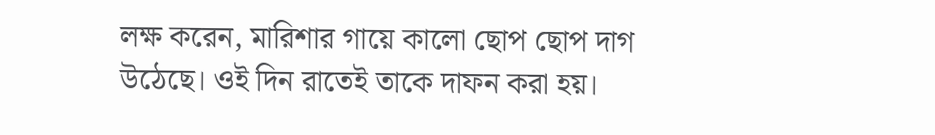লক্ষ করেন, মারিশার গায়ে কালো ছোপ ছোপ দাগ উঠেছে। ওই দিন রাতেই তাকে দাফন করা হয়।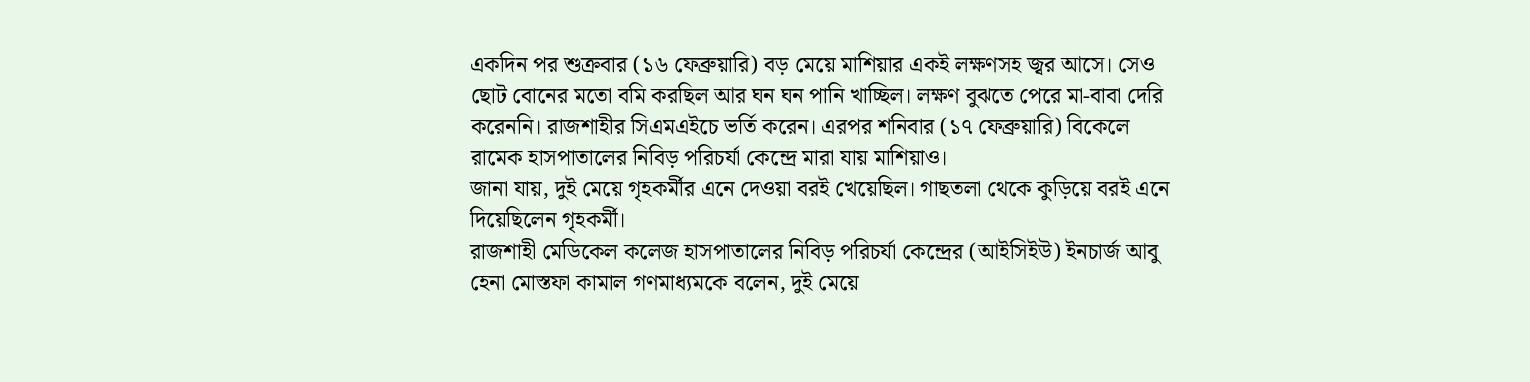একদিন পর শুক্রবার (১৬ ফেব্রুয়ারি) বড় মেয়ে মাশিয়ার একই লক্ষণসহ জ্বর আসে। সেও ছোট বোনের মতো বমি করছিল আর ঘন ঘন পানি খাচ্ছিল। লক্ষণ বুঝতে পেরে মা-বাবা দেরি করেননি। রাজশাহীর সিএমএইচে ভর্তি করেন। এরপর শনিবার (১৭ ফেব্রুয়ারি) বিকেলে রামেক হাসপাতালের নিবিড় পরিচর্যা কেন্দ্রে মারা যায় মাশিয়াও।
জানা যায়, দুই মেয়ে গৃহকর্মীর এনে দেওয়া বরই খেয়েছিল। গাছতলা থেকে কুড়িয়ে বরই এনে দিয়েছিলেন গৃহকর্মী।
রাজশাহী মেডিকেল কলেজ হাসপাতালের নিবিড় পরিচর্যা কেন্দ্রের (আইসিইউ) ইনচার্জ আবু হেনা মোস্তফা কামাল গণমাধ্যমকে বলেন, দুই মেয়ে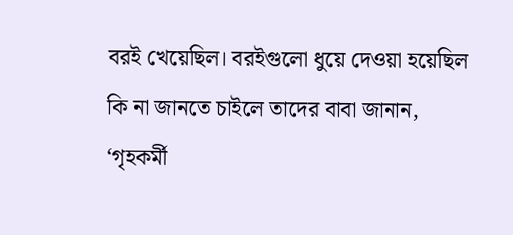বরই খেয়েছিল। বরইগুলো ধুয়ে দেওয়া হয়েছিল কি না জানতে চাইলে তাদের বাবা জানান, ‘গৃহকর্মী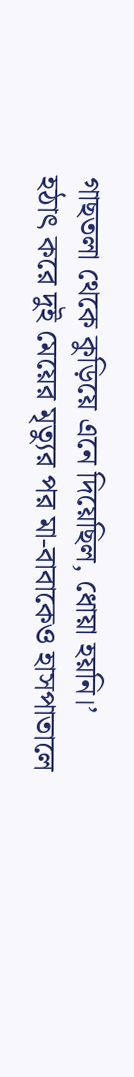গাছতলা থেকে কুড়িয়ে এনে দিয়েছিল, ধোয়া হয়নি।’
হঠাৎ করে দুই মেয়ের মৃত্যুর পর মা-বাবাকেও হাসপাতালে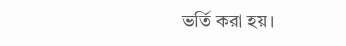ভর্তি করা হয়।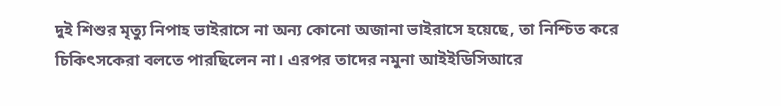দুই শিশুর মৃত্যু নিপাহ ভাইরাসে না অন্য কোনো অজানা ভাইরাসে হয়েছে, তা নিশ্চিত করে চিকিৎসকেরা বলতে পারছিলেন না। এরপর তাদের নমুনা আইইডিসিআরে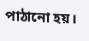পাঠানো হয়।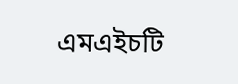এমএইচটি